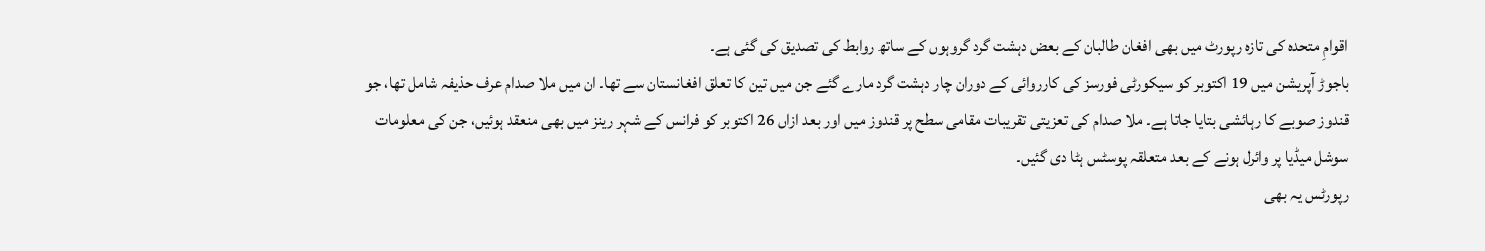اقوامِ متحدہ کی تازہ رپورٹ میں بھی افغان طالبان کے بعض دہشت گرد گروہوں کے ساتھ روابط کی تصدیق کی گئی ہے۔
باجوڑ آپریشن میں 19 اکتوبر کو سیکورٹی فورسز کی کارروائی کے دوران چار دہشت گرد مارے گئے جن میں تین کا تعلق افغانستان سے تھا۔ ان میں ملا صدام عرف حذیفہ شامل تھا، جو قندوز صوبے کا رہائشی بتایا جاتا ہے۔ ملا صدام کی تعزیتی تقریبات مقامی سطح پر قندوز میں اور بعد ازاں 26 اکتوبر کو فرانس کے شہر رینز میں بھی منعقد ہوئیں، جن کی معلومات سوشل میڈیا پر وائرل ہونے کے بعد متعلقہ پوسٹس ہٹا دی گئیں۔
رپورٹس یہ بھی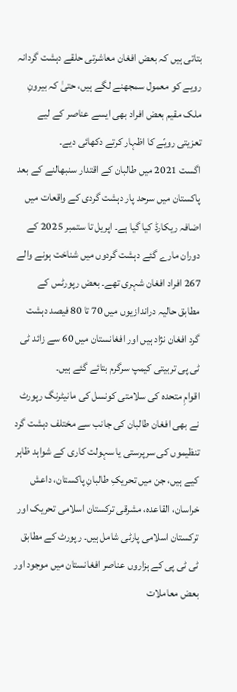بتاتی ہیں کہ بعض افغان معاشرتی حلقے دہشت گردانہ رویے کو معمول سمجھنے لگے ہیں، حتیٰ کہ بیرونِ ملک مقیم بعض افراد بھی ایسے عناصر کے لیے تعزیتی رویّے کا اظہار کرتے دکھائی دیے۔
اگست 2021 میں طالبان کے اقتدار سنبھالنے کے بعد پاکستان میں سرحد پار دہشت گردی کے واقعات میں اضافہ ریکارڈ کیا گیا ہے۔ اپریل تا ستمبر 2025 کے دوران مارے گئے دہشت گردوں میں شناخت ہونے والے 267 افراد افغان شہری تھے۔ بعض رپورٹس کے مطابق حالیہ دراندازیوں میں 70 تا 80 فیصد دہشت گرد افغان نژاد ہیں اور افغانستان میں 60 سے زائد ٹی ٹی پی تربیتی کیمپ سرگرم بتائے گئے ہیں۔
اقوامِ متحدہ کی سلامتی کونسل کی مانیٹرنگ رپورٹ نے بھی افغان طالبان کی جانب سے مختلف دہشت گرد تنظیموں کی سرپرستی یا سہولت کاری کے شواہد ظاہر کیے ہیں، جن میں تحریکِ طالبانِ پاکستان، داعش خراسان، القاعدہ، مشرقی ترکستان اسلامی تحریک اور ترکستان اسلامی پارٹی شامل ہیں۔ رپورٹ کے مطابق ٹی ٹی پی کے ہزاروں عناصر افغانستان میں موجود اور بعض معاملات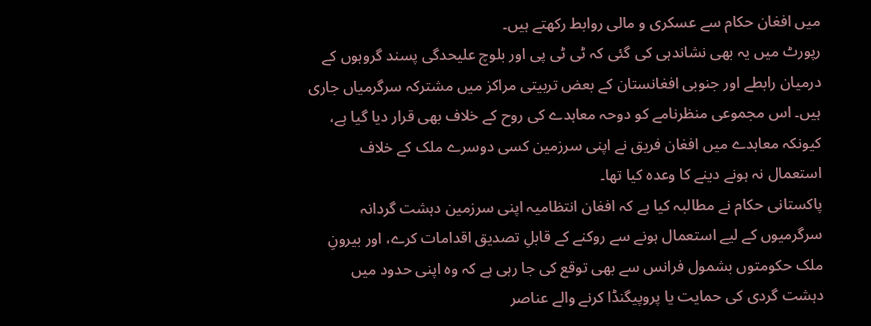میں افغان حکام سے عسکری و مالی روابط رکھتے ہیں۔
رپورٹ میں یہ بھی نشاندہی کی گئی کہ ٹی ٹی پی اور بلوچ علیحدگی پسند گروہوں کے درمیان رابطے اور جنوبی افغانستان کے بعض تربیتی مراکز میں مشترکہ سرگرمیاں جاری ہیں۔ اس مجموعی منظرنامے کو دوحہ معاہدے کی روح کے خلاف بھی قرار دیا گیا ہے، کیونکہ معاہدے میں افغان فریق نے اپنی سرزمین کسی دوسرے ملک کے خلاف استعمال نہ ہونے دینے کا وعدہ کیا تھا۔
پاکستانی حکام نے مطالبہ کیا ہے کہ افغان انتظامیہ اپنی سرزمین دہشت گردانہ سرگرمیوں کے لیے استعمال ہونے سے روکنے کے قابلِ تصدیق اقدامات کرے، اور بیرونِ ملک حکومتوں بشمول فرانس سے بھی توقع کی جا رہی ہے کہ وہ اپنی حدود میں دہشت گردی کی حمایت یا پروپیگنڈا کرنے والے عناصر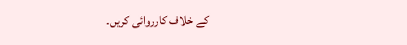کے خلاف کارروائی کریں۔